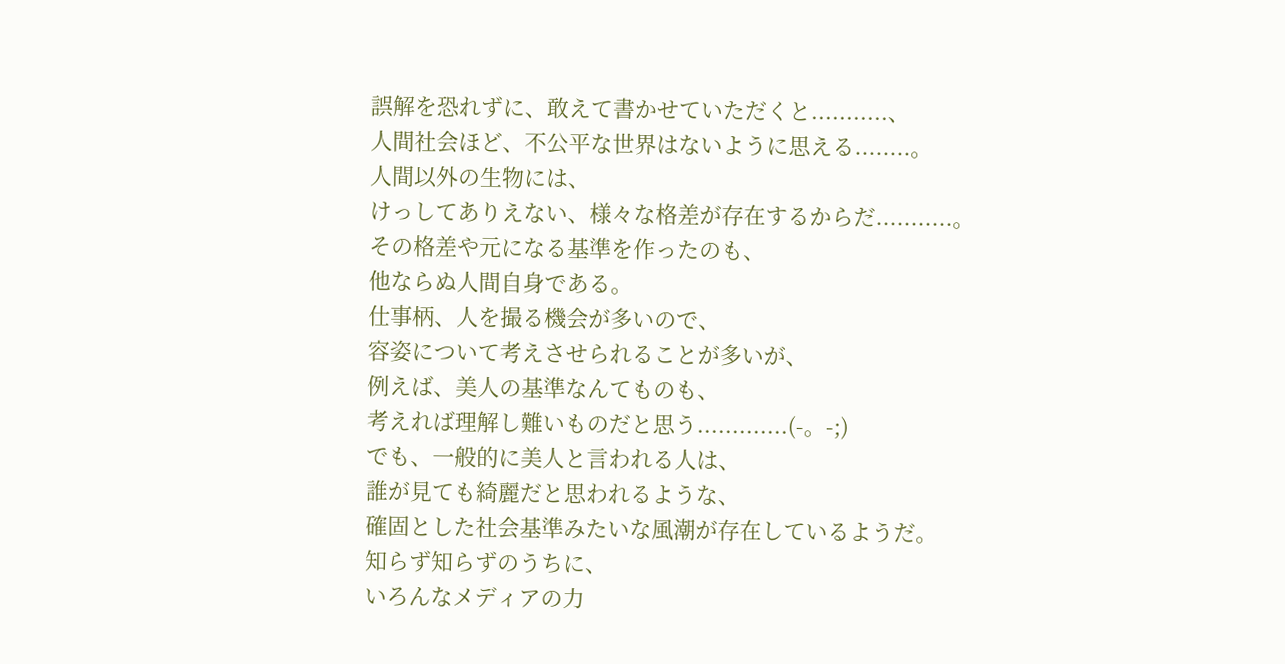誤解を恐れずに、敢えて書かせていただくと...........、
人間社会ほど、不公平な世界はないように思える........。
人間以外の生物には、
けっしてありえない、様々な格差が存在するからだ...........。
その格差や元になる基準を作ったのも、
他ならぬ人間自身である。
仕事柄、人を撮る機会が多いので、
容姿について考えさせられることが多いが、
例えば、美人の基準なんてものも、
考えれば理解し難いものだと思う.............(-。-;)
でも、一般的に美人と言われる人は、
誰が見ても綺麗だと思われるような、
確固とした社会基準みたいな風潮が存在しているようだ。
知らず知らずのうちに、
いろんなメディアの力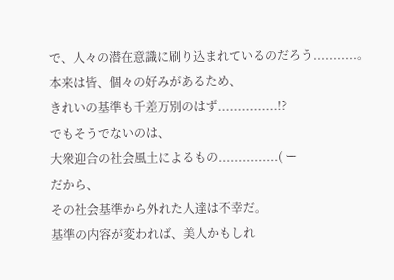で、人々の潜在意識に刷り込まれているのだろう...........。
本来は皆、個々の好みがあるため、
きれいの基準も千差万別のはず...............!?
でもそうでないのは、
大衆迎合の社会風土によるもの...............( ー
だから、
その社会基準から外れた人達は不幸だ。
基準の内容が変われば、美人かもしれ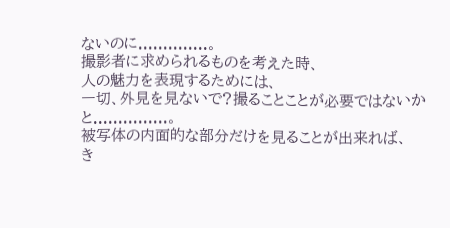ないのに..............。
撮影者に求められるものを考えた時、
人の魅力を表現するためには、
一切、外見を見ないで?撮ることことが必要ではないかと...............。
被写体の内面的な部分だけを見ることが出来れば、
き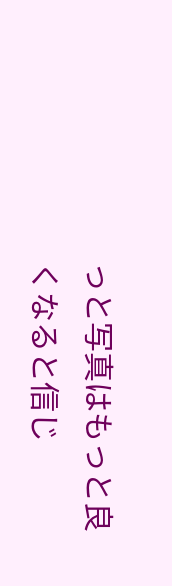っと写真はもっと良くなると信じ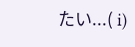たい...( i)